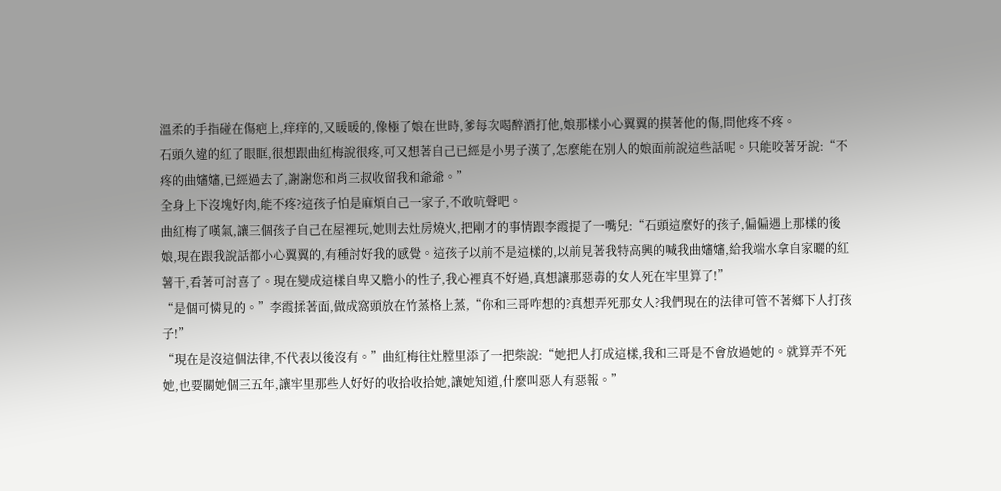溫柔的手指碰在傷疤上,痒痒的,又暖暖的,像極了娘在世時,爹每次喝醉酒打他,娘那樣小心翼翼的摸著他的傷,問他疼不疼。
石頭久違的紅了眼眶,很想跟曲紅梅說很疼,可又想著自己已經是小男子漢了,怎麼能在別人的娘面前說這些話呢。只能咬著牙說:“不疼的曲嬸嬸,已經過去了,謝謝您和肖三叔收留我和爺爺。”
全身上下沒塊好肉,能不疼?這孩子怕是麻煩自己一家子,不敢吭聲吧。
曲紅梅了嘆氣,讓三個孩子自己在屋裡玩,她則去灶房燒火,把剛才的事情跟李霞提了一嘴兒:“石頭這麼好的孩子,偏偏遇上那樣的後娘,現在跟我說話都小心翼翼的,有種討好我的感覺。這孩子以前不是這樣的,以前見著我特高興的喊我曲嬸嬸,給我端水拿自家曬的紅薯干,看著可討喜了。現在變成這樣自卑又膽小的性子,我心裡真不好過,真想讓那惡毒的女人死在牢里算了!”
“是個可憐見的。”李霞揉著面,做成窩頭放在竹蒸格上蒸,“你和三哥咋想的?真想弄死那女人?我們現在的法律可管不著鄉下人打孩子!”
“現在是沒這個法律,不代表以後沒有。”曲紅梅往灶膛里添了一把柴說:“她把人打成這樣,我和三哥是不會放過她的。就算弄不死她,也要關她個三五年,讓牢里那些人好好的收拾收拾她,讓她知道,什麼叫惡人有惡報。”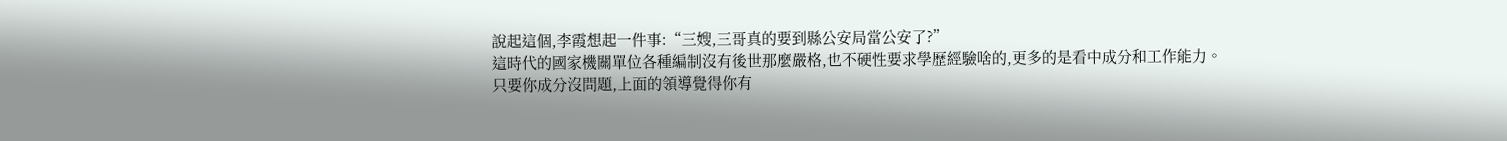說起這個,李霞想起一件事:“三嫂,三哥真的要到縣公安局當公安了?”
這時代的國家機關單位各種編制沒有後世那麼嚴格,也不硬性要求學歷經驗啥的,更多的是看中成分和工作能力。
只要你成分沒問題,上面的領導覺得你有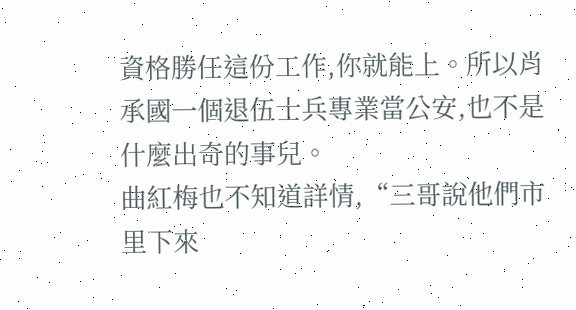資格勝任這份工作,你就能上。所以肖承國一個退伍士兵專業當公安,也不是什麼出奇的事兒。
曲紅梅也不知道詳情,“三哥說他們市里下來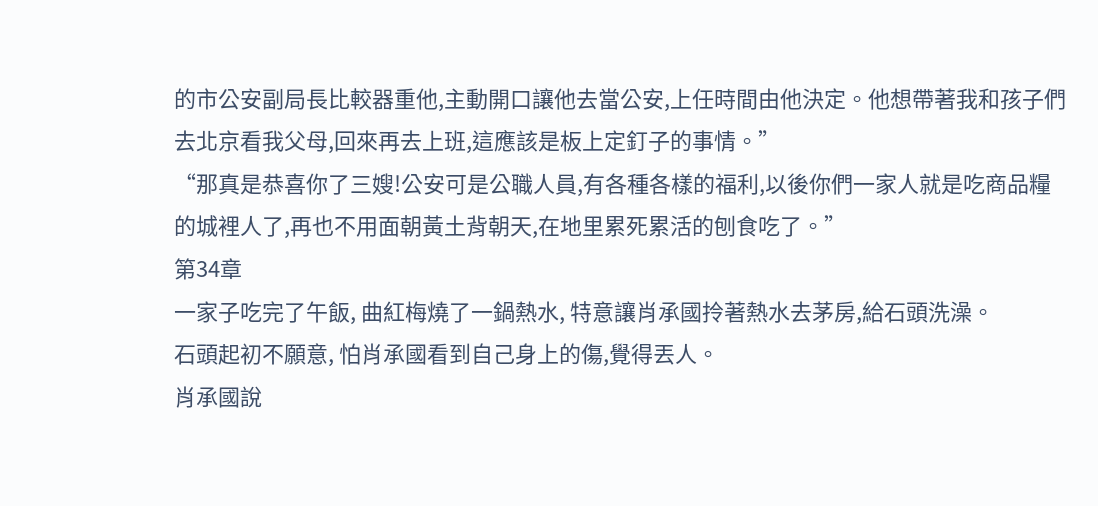的市公安副局長比較器重他,主動開口讓他去當公安,上任時間由他決定。他想帶著我和孩子們去北京看我父母,回來再去上班,這應該是板上定釘子的事情。”
“那真是恭喜你了三嫂!公安可是公職人員,有各種各樣的福利,以後你們一家人就是吃商品糧的城裡人了,再也不用面朝黃土背朝天,在地里累死累活的刨食吃了。”
第34章
一家子吃完了午飯, 曲紅梅燒了一鍋熱水, 特意讓肖承國拎著熱水去茅房,給石頭洗澡。
石頭起初不願意, 怕肖承國看到自己身上的傷,覺得丟人。
肖承國說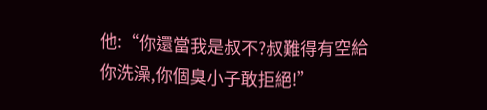他:“你還當我是叔不?叔難得有空給你洗澡,你個臭小子敢拒絕!”